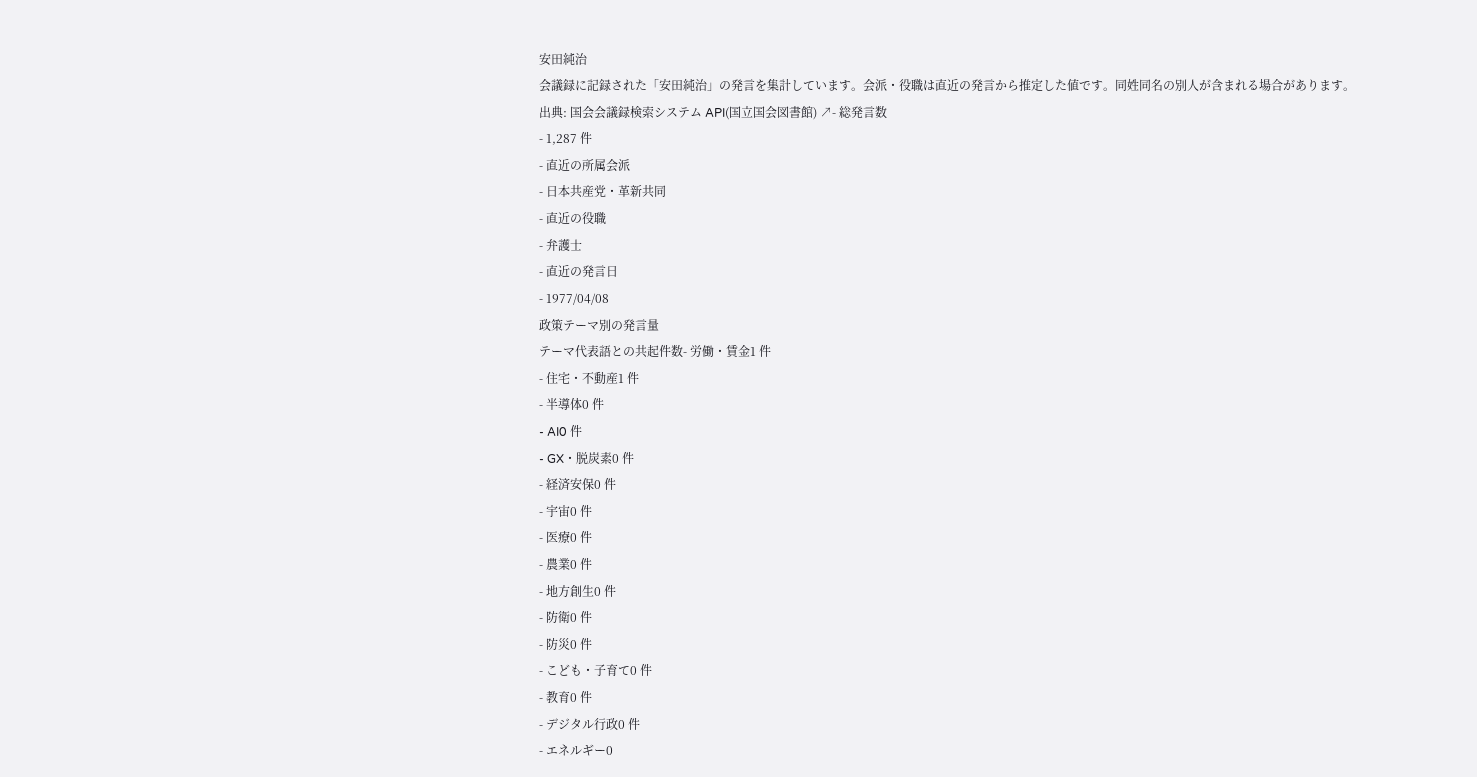安田純治
会議録に記録された「安田純治」の発言を集計しています。会派・役職は直近の発言から推定した値です。同姓同名の別人が含まれる場合があります。
出典: 国会会議録検索システム API(国立国会図書館) ↗- 総発言数
- 1,287 件
- 直近の所属会派
- 日本共産党・革新共同
- 直近の役職
- 弁護士
- 直近の発言日
- 1977/04/08
政策テーマ別の発言量
テーマ代表語との共起件数- 労働・賃金1 件
- 住宅・不動産1 件
- 半導体0 件
- AI0 件
- GX・脱炭素0 件
- 経済安保0 件
- 宇宙0 件
- 医療0 件
- 農業0 件
- 地方創生0 件
- 防衛0 件
- 防災0 件
- こども・子育て0 件
- 教育0 件
- デジタル行政0 件
- エネルギー0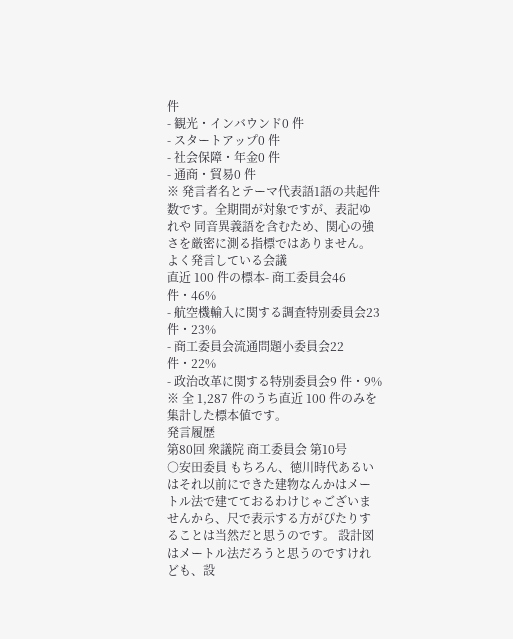件
- 観光・インバウンド0 件
- スタートアップ0 件
- 社会保障・年金0 件
- 通商・貿易0 件
※ 発言者名とテーマ代表語1語の共起件数です。全期間が対象ですが、表記ゆれや 同音異義語を含むため、関心の強さを厳密に測る指標ではありません。
よく発言している会議
直近 100 件の標本- 商工委員会46 件・46%
- 航空機輸入に関する調査特別委員会23 件・23%
- 商工委員会流通問題小委員会22 件・22%
- 政治改革に関する特別委員会9 件・9%
※ 全 1,287 件のうち直近 100 件のみを集計した標本値です。
発言履歴
第80回 衆議院 商工委員会 第10号
○安田委員 もちろん、徳川時代あるいはそれ以前にできた建物なんかはメートル法で建てておるわけじゃございませんから、尺で表示する方がぴたりすることは当然だと思うのです。 設計図はメートル法だろうと思うのですけれども、設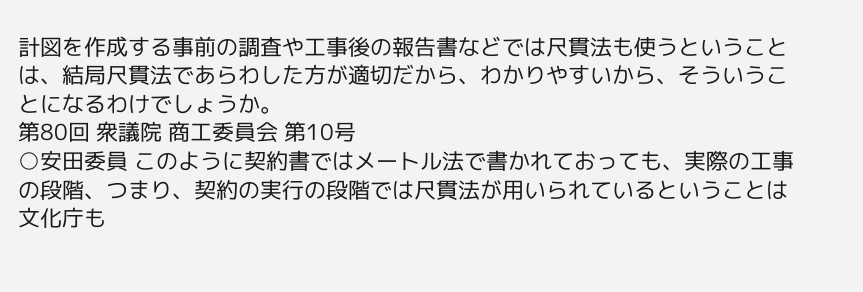計図を作成する事前の調査や工事後の報告書などでは尺貫法も使うということは、結局尺貫法であらわした方が適切だから、わかりやすいから、そういうことになるわけでしょうか。
第80回 衆議院 商工委員会 第10号
○安田委員 このように契約書ではメートル法で書かれておっても、実際の工事の段階、つまり、契約の実行の段階では尺貫法が用いられているということは文化庁も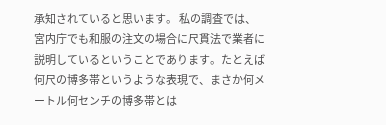承知されていると思います。 私の調査では、宮内庁でも和服の注文の場合に尺貫法で業者に説明しているということであります。たとえば何尺の博多帯というような表現で、まさか何メートル何センチの博多帯とは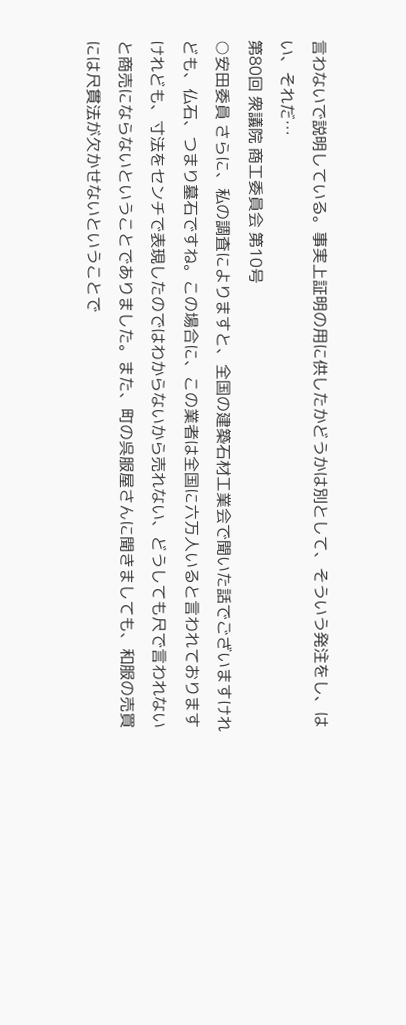言わないで説明している。事実上証明の用に供したかどうかは別として、そういう発注をし、はい、それだ…
第80回 衆議院 商工委員会 第10号
○安田委員 さらに、私の調査によりますと、全国の建築石材工業会で聞いた話でございますけれども、仏石、つまり墓石ですね。この場合に、この業者は全国に六万人いると言われておりますけれども、寸法をセンチで表現したのではわからないから売れない、どうしても尺で言われないと商売にならないということでありました。また、町の呉服屋さんに聞きましても、和服の売買には尺貫法が欠かせないということで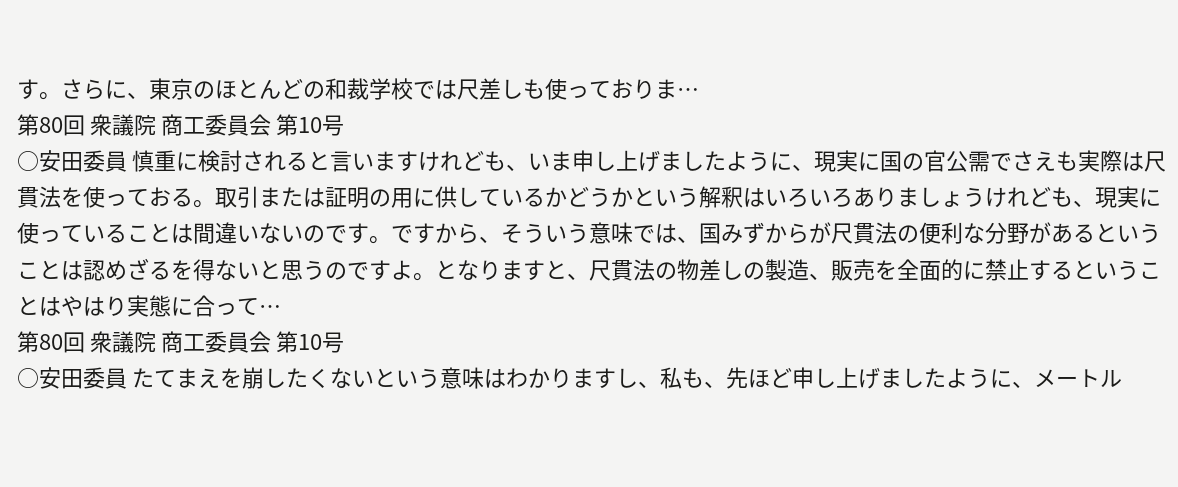す。さらに、東京のほとんどの和裁学校では尺差しも使っておりま…
第80回 衆議院 商工委員会 第10号
○安田委員 慎重に検討されると言いますけれども、いま申し上げましたように、現実に国の官公需でさえも実際は尺貫法を使っておる。取引または証明の用に供しているかどうかという解釈はいろいろありましょうけれども、現実に使っていることは間違いないのです。ですから、そういう意味では、国みずからが尺貫法の便利な分野があるということは認めざるを得ないと思うのですよ。となりますと、尺貫法の物差しの製造、販売を全面的に禁止するということはやはり実態に合って…
第80回 衆議院 商工委員会 第10号
○安田委員 たてまえを崩したくないという意味はわかりますし、私も、先ほど申し上げましたように、メートル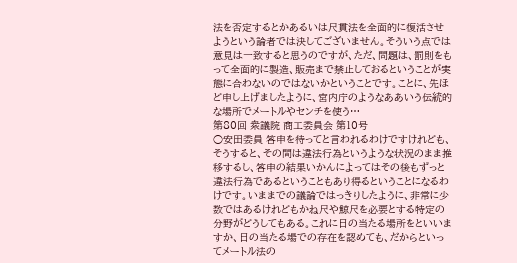法を否定するとかあるいは尺貫法を全面的に復活させようという論者では決してございません。そういう点では意見は一致すると思うのですが、ただ、問題は、罰則をもって全面的に製造、販売まで禁止しておるということが実態に合わないのではないかということです。ことに、先ほど申し上げましたように、宮内庁のようなああいう伝統的な場所でメートルやセンチを使う…
第80回 衆議院 商工委員会 第10号
○安田委員 答申を待ってと言われるわけですけれども、そうすると、その間は違法行為というような状況のまま推移するし、答申の結果いかんによってはその後もずっと違法行為であるということもあり得るということになるわけです。いままでの議論ではっきりしたように、非常に少数ではあるけれどもかね尺や鯨尺を必要とする特定の分野がどうしてもある。これに日の当たる場所をといいますか、日の当たる場での存在を認めても、だからといってメートル法の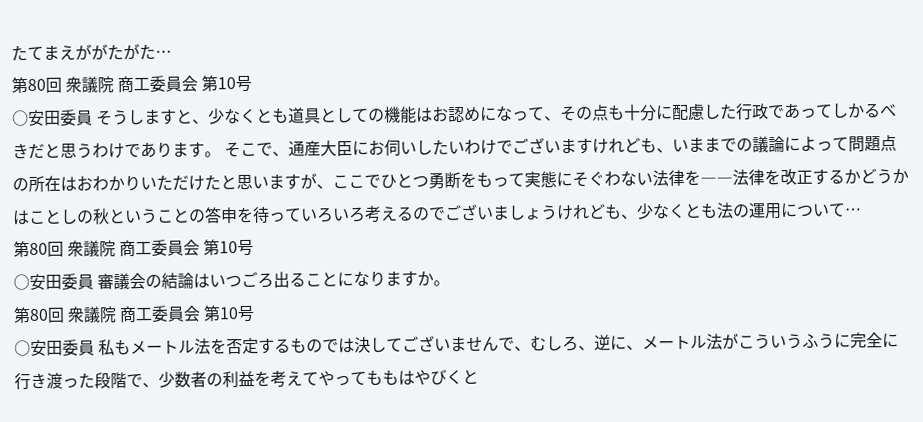たてまえががたがた…
第80回 衆議院 商工委員会 第10号
○安田委員 そうしますと、少なくとも道具としての機能はお認めになって、その点も十分に配慮した行政であってしかるべきだと思うわけであります。 そこで、通産大臣にお伺いしたいわけでございますけれども、いままでの議論によって問題点の所在はおわかりいただけたと思いますが、ここでひとつ勇断をもって実態にそぐわない法律を――法律を改正するかどうかはことしの秋ということの答申を待っていろいろ考えるのでございましょうけれども、少なくとも法の運用について…
第80回 衆議院 商工委員会 第10号
○安田委員 審議会の結論はいつごろ出ることになりますか。
第80回 衆議院 商工委員会 第10号
○安田委員 私もメートル法を否定するものでは決してございませんで、むしろ、逆に、メートル法がこういうふうに完全に行き渡った段階で、少数者の利益を考えてやってももはやびくと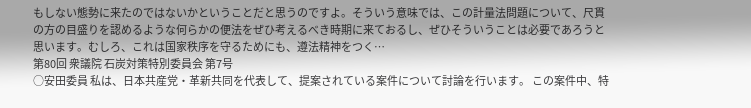もしない態勢に来たのではないかということだと思うのですよ。そういう意味では、この計量法問題について、尺貫の方の目盛りを認めるような何らかの便法をぜひ考えるべき時期に来ておるし、ぜひそういうことは必要であろうと思います。むしろ、これは国家秩序を守るためにも、遵法精神をつく…
第80回 衆議院 石炭対策特別委員会 第7号
○安田委員 私は、日本共産党・革新共同を代表して、提案されている案件について討論を行います。 この案件中、特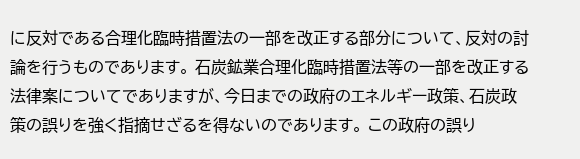に反対である合理化臨時措置法の一部を改正する部分について、反対の討論を行うものであります。 石炭鉱業合理化臨時措置法等の一部を改正する法律案についてでありますが、今日までの政府のエネルギー政策、石炭政策の誤りを強く指摘せざるを得ないのであります。 この政府の誤り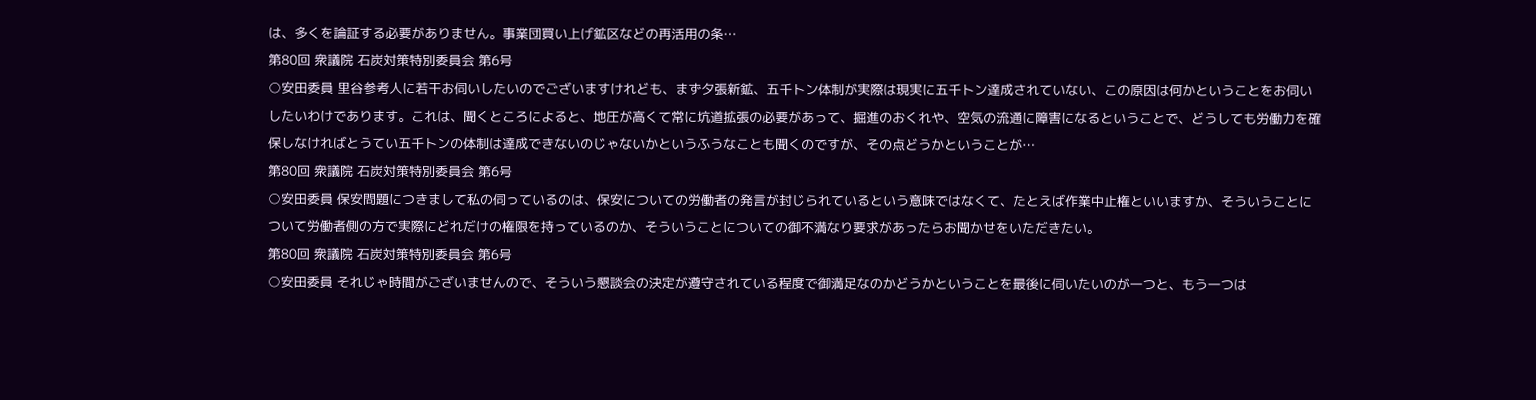は、多くを論証する必要がありません。事業団買い上げ鉱区などの再活用の条…
第80回 衆議院 石炭対策特別委員会 第6号
○安田委員 里谷参考人に若干お伺いしたいのでございますけれども、まず夕張新鉱、五千トン体制が実際は現実に五千トン達成されていない、この原因は何かということをお伺いしたいわけであります。これは、聞くところによると、地圧が高くて常に坑道拡張の必要があって、掘進のおくれや、空気の流通に障害になるということで、どうしても労働力を確保しなければとうてい五千トンの体制は達成できないのじゃないかというふうなことも聞くのですが、その点どうかということが…
第80回 衆議院 石炭対策特別委員会 第6号
○安田委員 保安問題につきまして私の伺っているのは、保安についての労働者の発言が封じられているという意味ではなくて、たとえば作業中止権といいますか、そういうことについて労働者側の方で実際にどれだけの権限を持っているのか、そういうことについての御不満なり要求があったらお聞かせをいただきたい。
第80回 衆議院 石炭対策特別委員会 第6号
○安田委員 それじゃ時間がございませんので、そういう懇談会の決定が遵守されている程度で御満足なのかどうかということを最後に伺いたいのが一つと、もう一つは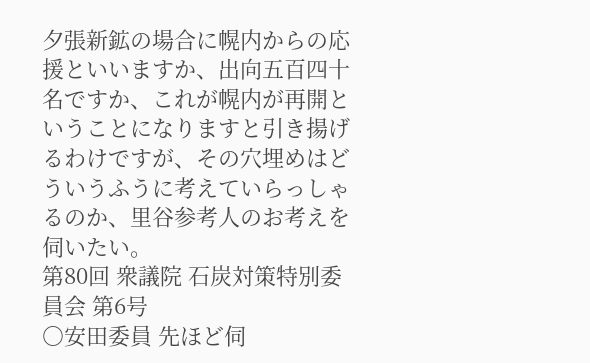夕張新鉱の場合に幌内からの応援といいますか、出向五百四十名ですか、これが幌内が再開ということになりますと引き揚げるわけですが、その穴埋めはどういうふうに考えていらっしゃるのか、里谷参考人のお考えを伺いたい。
第80回 衆議院 石炭対策特別委員会 第6号
○安田委員 先ほど伺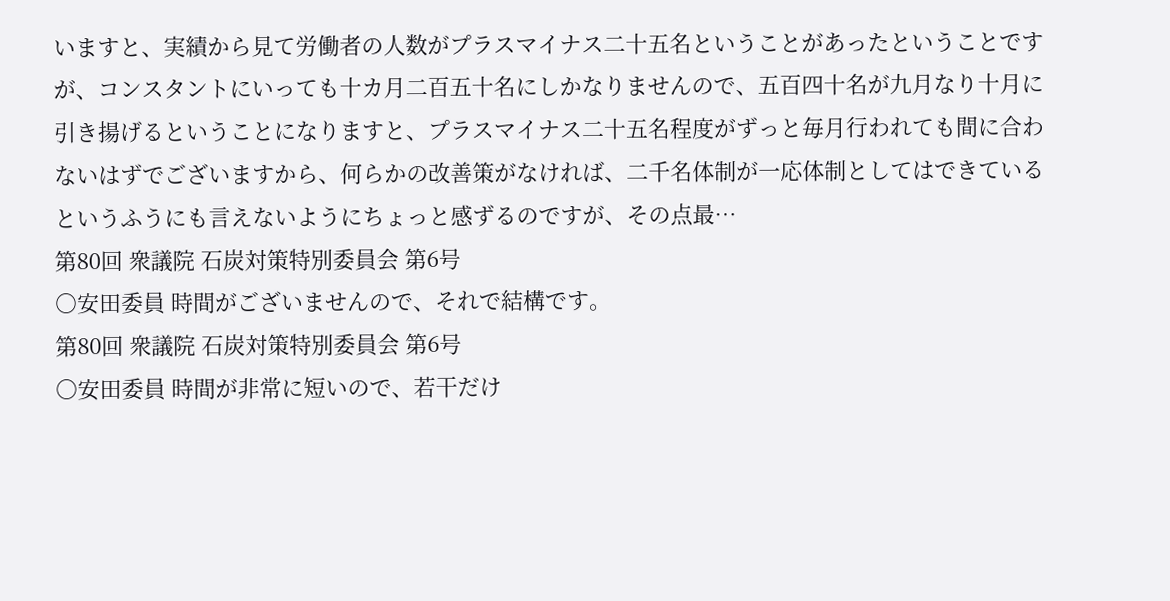いますと、実績から見て労働者の人数がプラスマイナス二十五名ということがあったということですが、コンスタントにいっても十カ月二百五十名にしかなりませんので、五百四十名が九月なり十月に引き揚げるということになりますと、プラスマイナス二十五名程度がずっと毎月行われても間に合わないはずでございますから、何らかの改善策がなければ、二千名体制が一応体制としてはできているというふうにも言えないようにちょっと感ずるのですが、その点最…
第80回 衆議院 石炭対策特別委員会 第6号
○安田委員 時間がございませんので、それで結構です。
第80回 衆議院 石炭対策特別委員会 第6号
○安田委員 時間が非常に短いので、若干だけ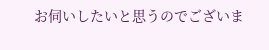お伺いしたいと思うのでございま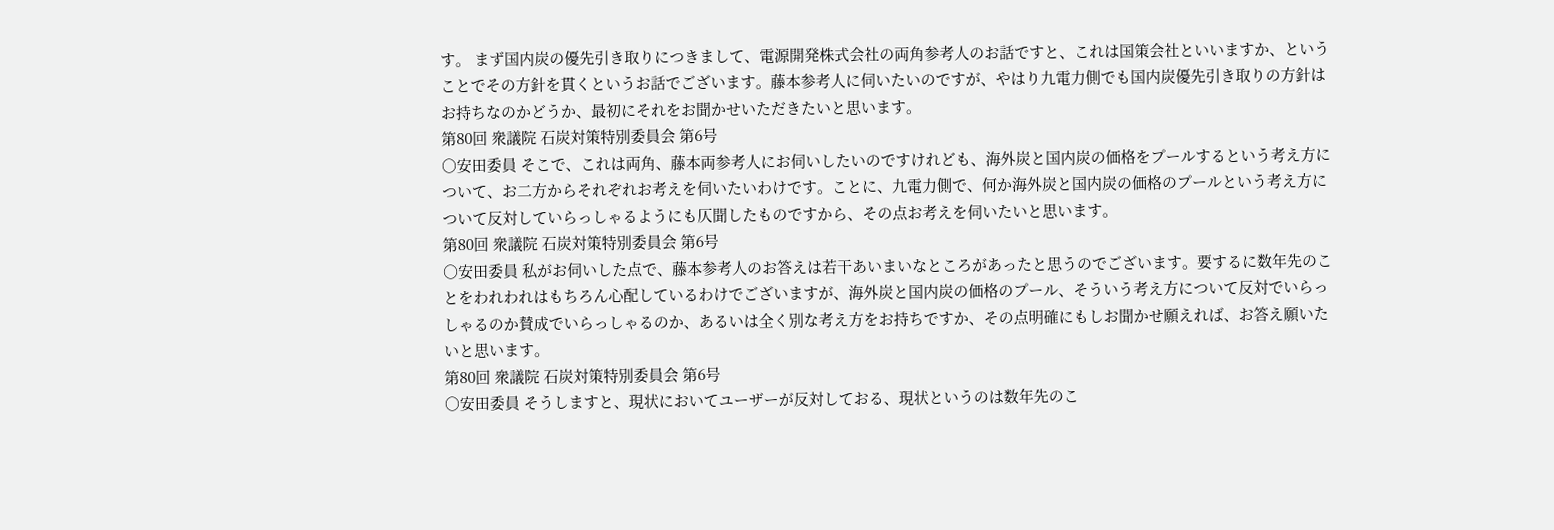す。 まず国内炭の優先引き取りにつきまして、電源開発株式会社の両角参考人のお話ですと、これは国策会社といいますか、ということでその方針を貫くというお話でございます。藤本参考人に伺いたいのですが、やはり九電力側でも国内炭優先引き取りの方針はお持ちなのかどうか、最初にそれをお聞かせいただきたいと思います。
第80回 衆議院 石炭対策特別委員会 第6号
○安田委員 そこで、これは両角、藤本両参考人にお伺いしたいのですけれども、海外炭と国内炭の価格をプールするという考え方について、お二方からそれぞれお考えを伺いたいわけです。ことに、九電力側で、何か海外炭と国内炭の価格のプールという考え方について反対していらっしゃるようにも仄聞したものですから、その点お考えを伺いたいと思います。
第80回 衆議院 石炭対策特別委員会 第6号
○安田委員 私がお伺いした点で、藤本参考人のお答えは若干あいまいなところがあったと思うのでございます。要するに数年先のことをわれわれはもちろん心配しているわけでございますが、海外炭と国内炭の価格のプール、そういう考え方について反対でいらっしゃるのか賛成でいらっしゃるのか、あるいは全く別な考え方をお持ちですか、その点明確にもしお聞かせ願えれば、お答え願いたいと思います。
第80回 衆議院 石炭対策特別委員会 第6号
○安田委員 そうしますと、現状においてユーザーが反対しておる、現状というのは数年先のこ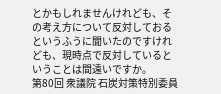とかもしれませんけれども、その考え方について反対しておるというふうに聞いたのですけれども、現時点で反対しているということは間遠いですか。
第80回 衆議院 石炭対策特別委員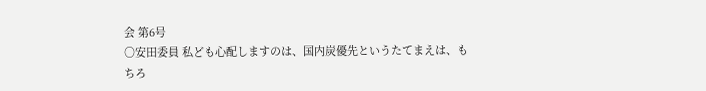会 第6号
○安田委員 私ども心配しますのは、国内炭優先というたてまえは、もちろ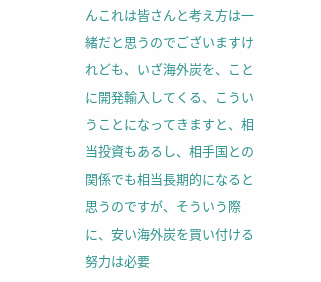んこれは皆さんと考え方は一緒だと思うのでございますけれども、いざ海外炭を、ことに開発輸入してくる、こういうことになってきますと、相当投資もあるし、相手国との関係でも相当長期的になると思うのですが、そういう際に、安い海外炭を買い付ける努力は必要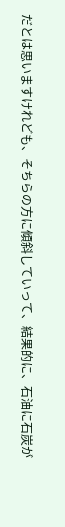だとは思いますけれども、そちらの方に傾斜していって、結果的に、石油に石炭が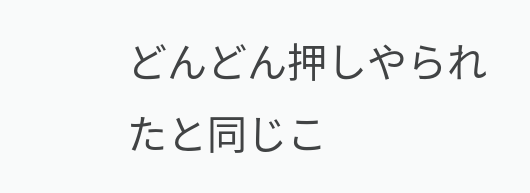どんどん押しやられたと同じこ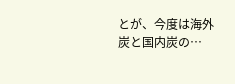とが、今度は海外炭と国内炭の…